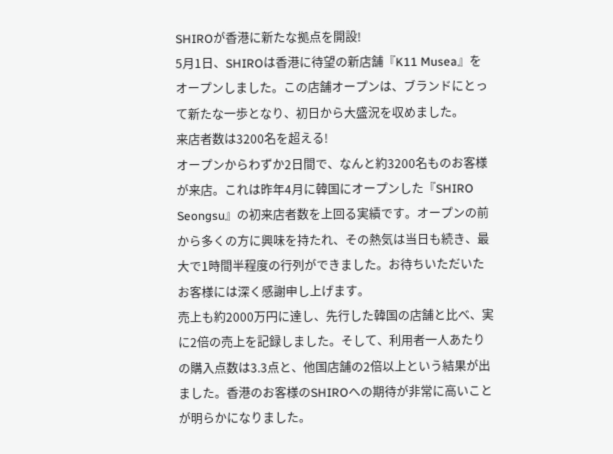SHIROが香港に新たな拠点を開設!
5月1日、SHIROは香港に待望の新店舗『K11 Musea』をオープンしました。この店舗オープンは、ブランドにとって新たな一歩となり、初日から大盛況を収めました。
来店者数は3200名を超える!
オープンからわずか2日間で、なんと約3200名ものお客様が来店。これは昨年4月に韓国にオープンした『SHIRO Seongsu』の初来店者数を上回る実績です。オープンの前から多くの方に興味を持たれ、その熱気は当日も続き、最大で1時間半程度の行列ができました。お待ちいただいたお客様には深く感謝申し上げます。
売上も約2000万円に達し、先行した韓国の店舗と比べ、実に2倍の売上を記録しました。そして、利用者一人あたりの購入点数は3.3点と、他国店舗の2倍以上という結果が出ました。香港のお客様のSHIROへの期待が非常に高いことが明らかになりました。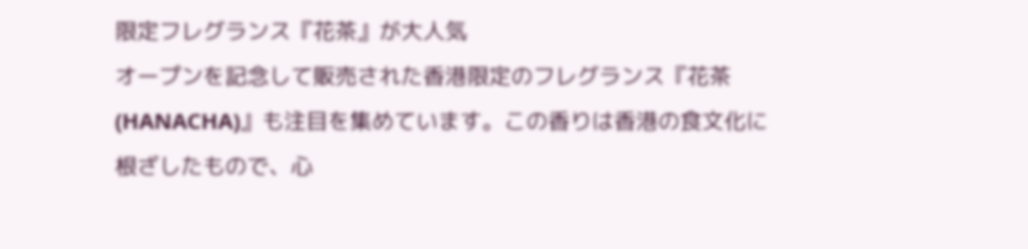限定フレグランス『花茶』が大人気
オープンを記念して販売された香港限定のフレグランス『花茶(HANACHA)』も注目を集めています。この香りは香港の食文化に根ざしたもので、心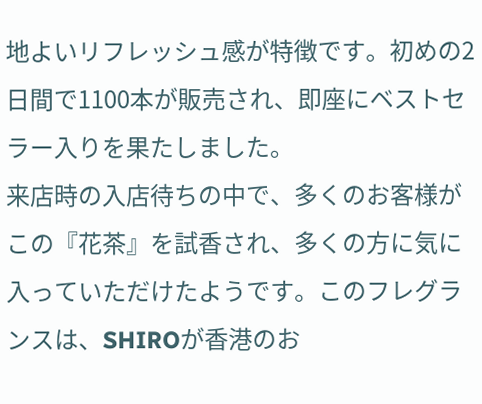地よいリフレッシュ感が特徴です。初めの2日間で1100本が販売され、即座にベストセラー入りを果たしました。
来店時の入店待ちの中で、多くのお客様がこの『花茶』を試香され、多くの方に気に入っていただけたようです。このフレグランスは、SHIROが香港のお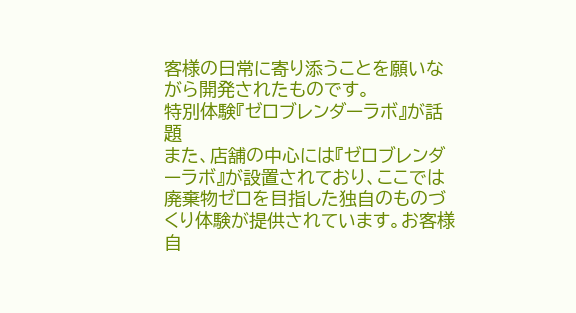客様の日常に寄り添うことを願いながら開発されたものです。
特別体験『ゼロブレンダーラボ』が話題
また、店舗の中心には『ゼロブレンダーラボ』が設置されており、ここでは廃棄物ゼロを目指した独自のものづくり体験が提供されています。お客様自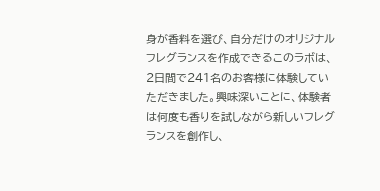身が香料を選び、自分だけのオリジナルフレグランスを作成できるこのラボは、2日間で241名のお客様に体験していただきました。興味深いことに、体験者は何度も香りを試しながら新しいフレグランスを創作し、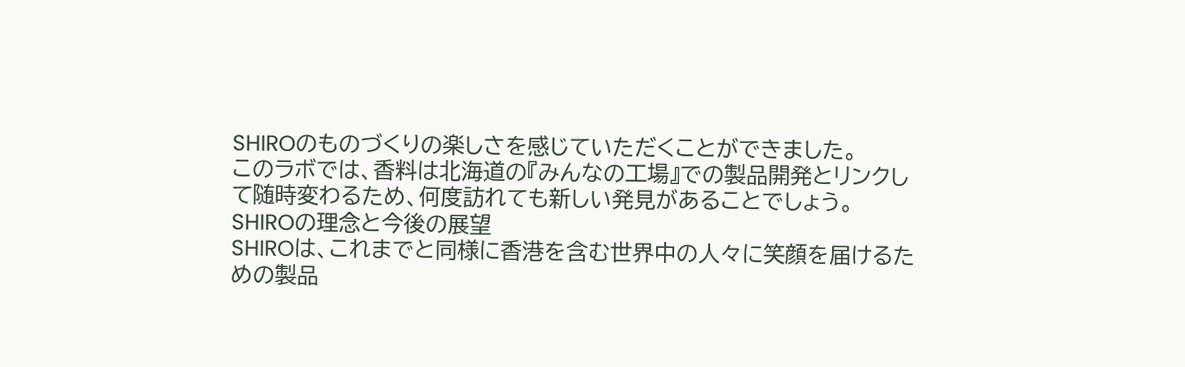SHIROのものづくりの楽しさを感じていただくことができました。
このラボでは、香料は北海道の『みんなの工場』での製品開発とリンクして随時変わるため、何度訪れても新しい発見があることでしょう。
SHIROの理念と今後の展望
SHIROは、これまでと同様に香港を含む世界中の人々に笑顔を届けるための製品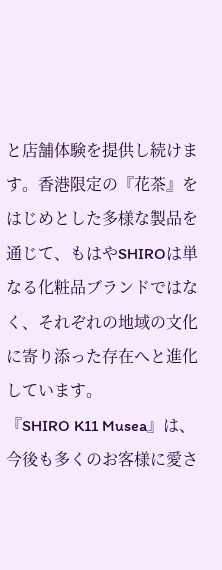と店舗体験を提供し続けます。香港限定の『花茶』をはじめとした多様な製品を通じて、もはやSHIROは単なる化粧品ブランドではなく、それぞれの地域の文化に寄り添った存在へと進化しています。
『SHIRO K11 Musea』は、今後も多くのお客様に愛さ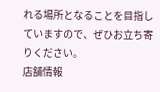れる場所となることを目指していますので、ぜひお立ち寄りください。
店舗情報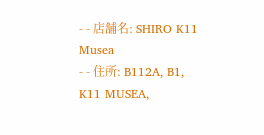- - 店舗名: SHIRO K11 Musea
- - 住所: B112A, B1, K11 MUSEA,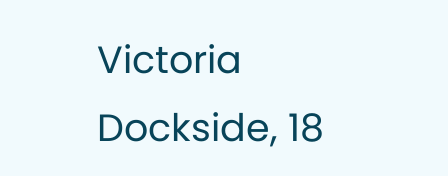Victoria Dockside, 18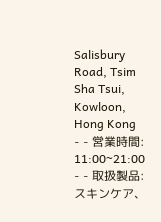Salisbury Road, Tsim Sha Tsui, Kowloon, Hong Kong
- - 営業時間: 11:00~21:00
- - 取扱製品: スキンケア、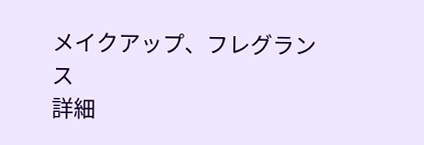メイクアップ、フレグランス
詳細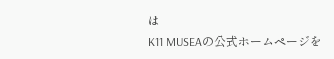は
K11 MUSEAの公式ホームページを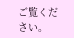ご覧ください。